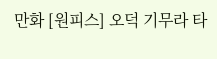만화 [원피스] 오덕 기무라 타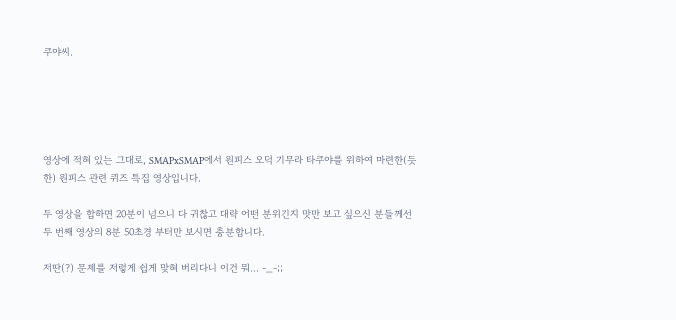쿠야씨.





영상에 적혀 있는 그대로, SMAPxSMAP에서 원피스 오덕 기무라 타쿠야를 위하여 마련한(듯한) 원피스 관련 퀴즈 특집 영상입니다.

두 영상을 합하면 20분이 넘으니 다 귀찮고 대략 어떤 분위긴지 맛만 보고 싶으신 분들께선 두 번째 영상의 8분 50초경 부터만 보시면 충분합니다.

저딴(?) 문제를 저렇게 쉽게 맞혀 버리다니 이건 뭐... -_-;;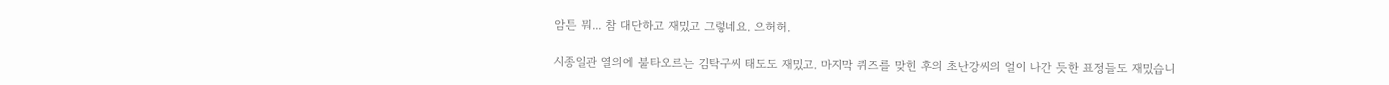암튼 뭐... 참 대단하고 재밌고 그렇네요. 으허허.

시종일관 열의에 불타오르는 김탁구씨 태도도 재밌고. 마지막 퀴즈를 맞힌 후의 초난강씨의 얼이 나간 듯한 표정들도 재밌습니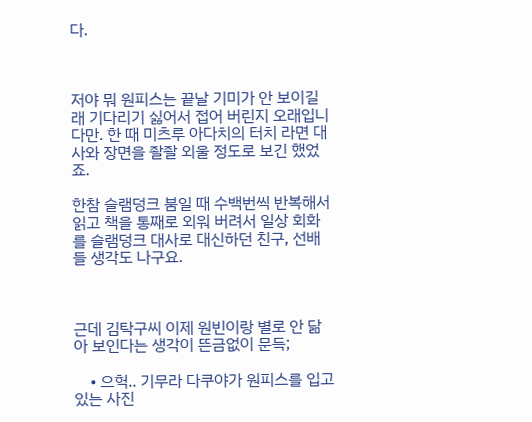다.



저야 뭐 원피스는 끝날 기미가 안 보이길래 기다리기 싫어서 접어 버린지 오래입니다만. 한 때 미츠루 아다치의 터치 라면 대사와 장면을 좔좔 외울 정도로 보긴 했었죠.

한참 슬램덩크 붐일 때 수백번씩 반복해서 읽고 책을 통째로 외워 버려서 일상 회화를 슬램덩크 대사로 대신하던 친구, 선배들 생각도 나구요.



근데 김탁구씨 이제 원빈이랑 별로 안 닮아 보인다는 생각이 뜬금없이 문득;

    • 으헉.. 기무라 다쿠야가 원피스를 입고 있는 사진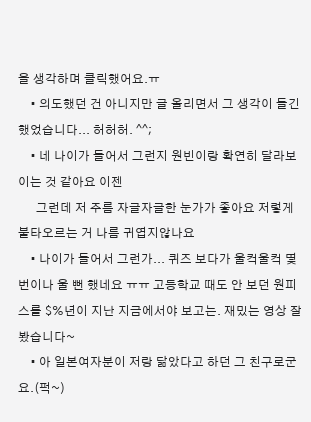을 생각하며 클릭했어요.ㅠ
    • 의도했던 건 아니지만 글 올리면서 그 생각이 들긴 했었습니다... 허허허. ^^;
    • 네 나이가 들어서 그런지 원빈이랑 확연히 달라보이는 것 같아요 이젠
      그런데 저 주름 자글자글한 눈가가 좋아요 저렇게 불타오르는 거 나름 귀엽지않나요
    • 나이가 들어서 그런가... 퀴즈 보다가 울컥울컥 몇 번이나 울 뻔 했네요 ㅠㅠ 고등학교 때도 안 보던 원피스를 $%년이 지난 지금에서야 보고는. 재밌는 영상 잘 봤습니다~
    • 아 일본여자분이 저랑 닮았다고 하던 그 친구로군요.(퍽~)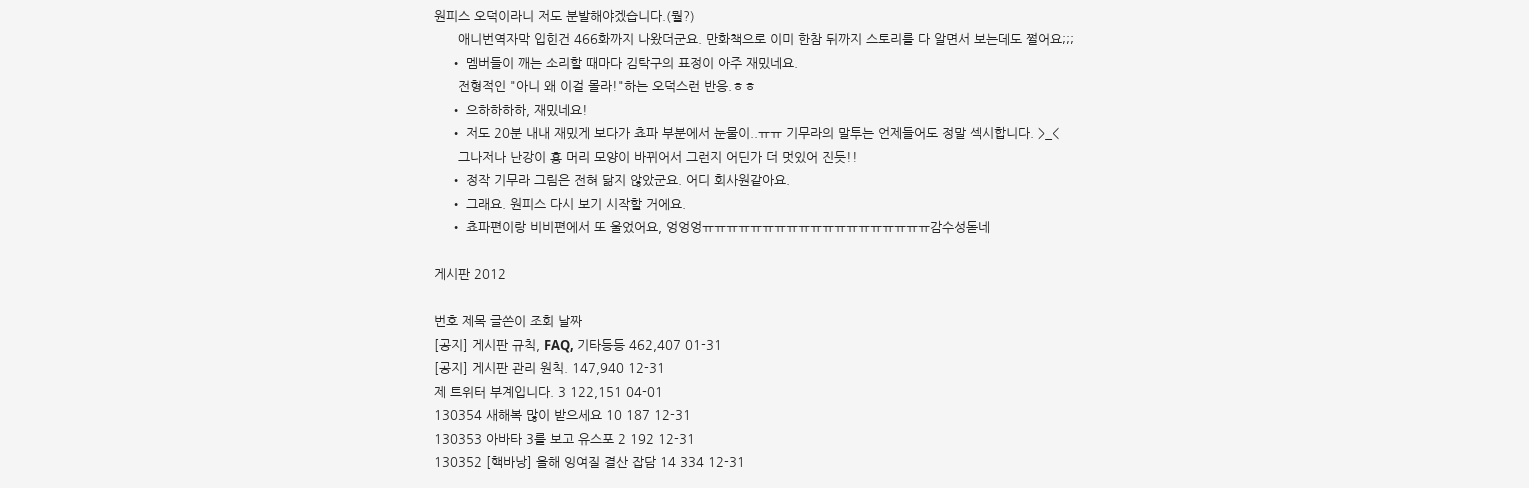원피스 오덕이라니 저도 분발해야겠습니다.(뭘?)
      애니번역자막 입힌건 466화까지 나왔더군요. 만화책으로 이미 한참 뒤까지 스토리를 다 알면서 보는데도 쩔어요;;;
    • 멤버들이 깨는 소리할 때마다 김탁구의 표정이 아주 재밌네요.
      전형적인 "아니 왜 이걸 몰라!"하는 오덕스런 반응.ㅎㅎ
    • 으하하하하, 재밌네요!
    • 저도 20분 내내 재밌게 보다가 쵸파 부분에서 눈물이..ㅠㅠ 기무라의 말투는 언제들어도 정말 섹시합니다. >_<
      그나저나 난강이 횽 머리 모양이 바뀌어서 그런지 어딘가 더 멋있어 진듯!!
    • 정작 기무라 그림은 전혀 닮지 않았군요. 어디 회사원같아요.
    • 그래요. 원피스 다시 보기 시작할 거에요.
    • 쵸파편이랑 비비편에서 또 울었어요, 엉엉엉ㅠㅠㅠㅠㅠㅠㅠㅠㅠㅠㅠㅠㅠㅠㅠㅠㅠㅠㅠ감수성돋네

게시판 2012

번호 제목 글쓴이 조회 날짜
[공지] 게시판 규칙, FAQ, 기타등등 462,407 01-31
[공지] 게시판 관리 원칙. 147,940 12-31
제 트위터 부계입니다. 3 122,151 04-01
130354 새해복 많이 받으세요 10 187 12-31
130353 아바타 3를 보고 유스포 2 192 12-31
130352 [핵바낭] 올해 잉여질 결산 잡담 14 334 12-31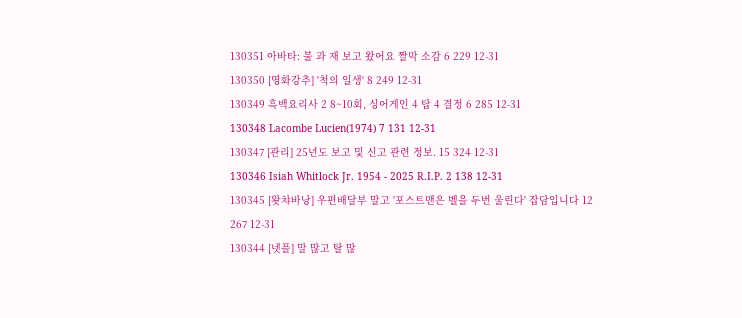130351 아바타: 불 과 재 보고 왔어요 짤막 소감 6 229 12-31
130350 [영화강추] '척의 일생' 8 249 12-31
130349 흑백요리사 2 8~10회, 싱어게인 4 탑 4 결정 6 285 12-31
130348 Lacombe Lucien(1974) 7 131 12-31
130347 [관리] 25년도 보고 및 신고 관련 정보. 15 324 12-31
130346 Isiah Whitlock Jr. 1954 - 2025 R.I.P. 2 138 12-31
130345 [왓챠바낭] 우편배달부 말고 '포스트맨은 벨을 두번 울린다' 잡담입니다 12 267 12-31
130344 [넷플] 말 많고 탈 많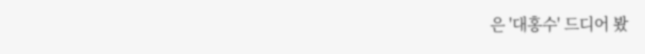은 '대홍수' 드디어 봤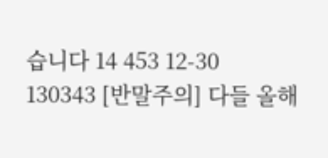습니다 14 453 12-30
130343 [반말주의] 다들 올해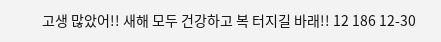고생 많았어!! 새해 모두 건강하고 복 터지길 바래!! 12 186 12-30